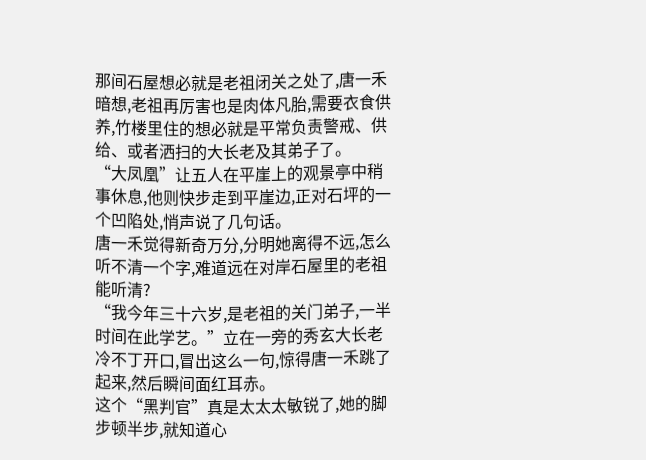那间石屋想必就是老祖闭关之处了,唐一禾暗想,老祖再厉害也是肉体凡胎,需要衣食供养,竹楼里住的想必就是平常负责警戒、供给、或者洒扫的大长老及其弟子了。
“大凤凰”让五人在平崖上的观景亭中稍事休息,他则快步走到平崖边,正对石坪的一个凹陷处,悄声说了几句话。
唐一禾觉得新奇万分,分明她离得不远,怎么听不清一个字,难道远在对岸石屋里的老祖能听清?
“我今年三十六岁,是老祖的关门弟子,一半时间在此学艺。”立在一旁的秀玄大长老冷不丁开口,冒出这么一句,惊得唐一禾跳了起来,然后瞬间面红耳赤。
这个“黑判官”真是太太太敏锐了,她的脚步顿半步,就知道心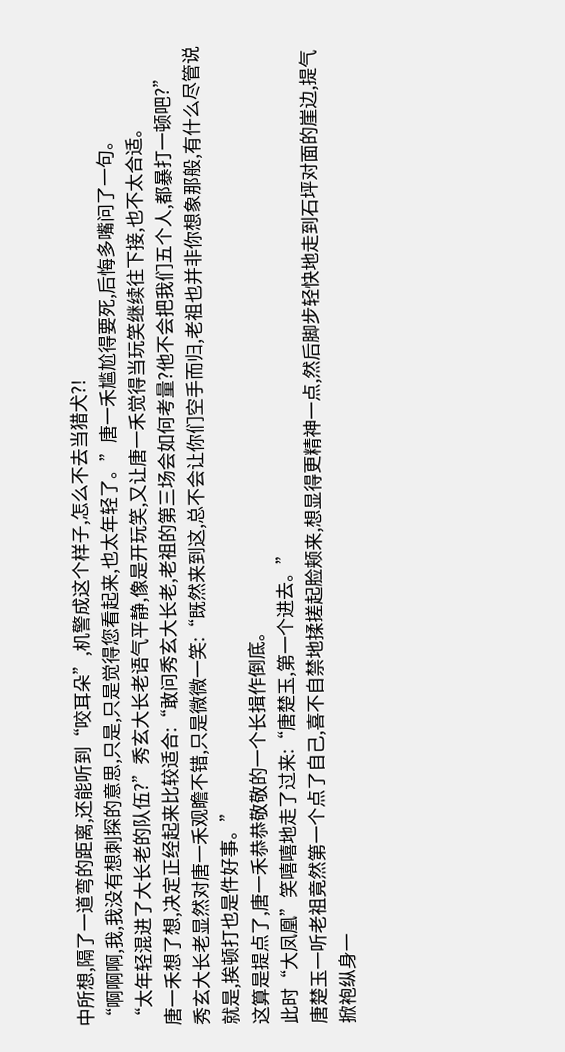中所想,隔了一道弯的距离,还能听到“咬耳朵”,机警成这个样子,怎么不去当猎犬?!
“啊啊啊,我,我没有想刺探的意思,只是,只是觉得您看起来,也太年轻了。”唐一禾尴尬得要死,后悔多嘴问了一句。
“太年轻混进了大长老的队伍?”秀玄大长老语气平静,像是开玩笑,又让唐一禾觉得当玩笑继续往下接,也不太合适。
唐一禾想了想,决定正经起来比较适合:“敢问秀玄大长老,老祖的第三场会如何考量?他不会把我们五个人,都暴打一顿吧?”
秀玄大长老显然对唐一禾观瞻不错,只是微微一笑:“既然来到这,总不会让你们空手而归,老祖也并非你想象那般,有什么尽管说就是,挨顿打也是件好事。”
这算是提点了,唐一禾恭恭敬敬的一个长揖作倒底。
此时“大凤凰”笑嘻嘻地走了过来:“唐楚玉,第一个进去。”
唐楚玉一听老祖竟然第一个点了自己,喜不自禁地揉搓起脸颊来,想显得更精神一点,然后脚步轻快地走到石坪对面的崖边,提气掀袍纵身一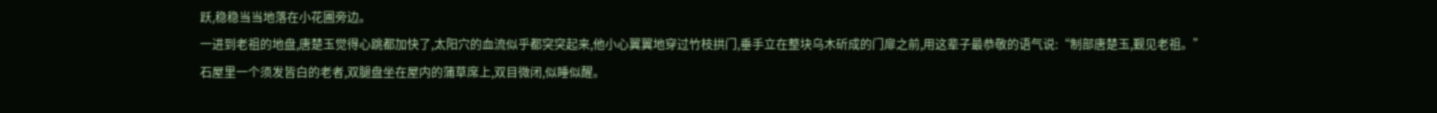跃,稳稳当当地落在小花圃旁边。
一进到老祖的地盘,唐楚玉觉得心跳都加快了,太阳穴的血流似乎都突突起来,他小心翼翼地穿过竹枝拱门,垂手立在整块乌木斫成的门扉之前,用这辈子最恭敬的语气说:“制部唐楚玉,觐见老祖。”
石屋里一个须发皆白的老者,双腿盘坐在屋内的蒲草席上,双目微闭,似睡似醒。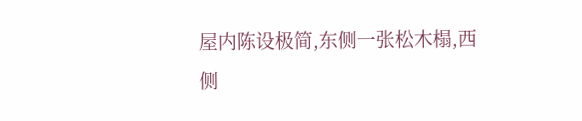屋内陈设极简,东侧一张松木榻,西侧